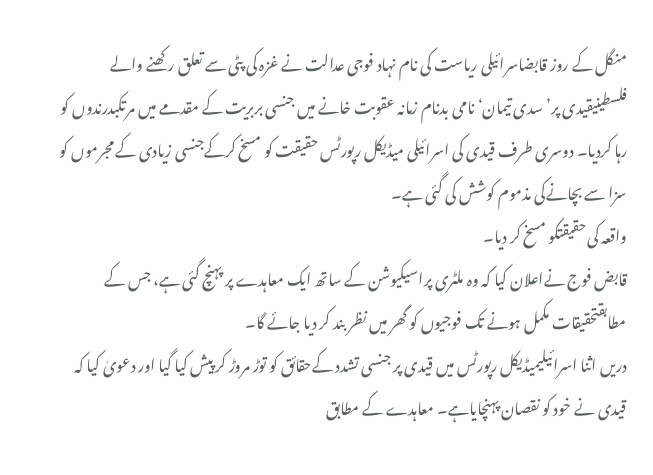منگل کے روز قابضاسرائیلی ریاست کی نام نہاد فوجی عدالت نے غزہ کی پٹی سے تعلق رکھنے والے فلسطینیقیدی پر’سدی تیمان‘ نامی بدنام زمانہ عقوبت خانے میں جنسی بربریت کے مقدمے میں مرتکبدرندوں کو رہا کردیا۔ دوسری طرف قیدی کی اسرائیلی میڈیکل رپورٹس حقیقت کو مسخ کرکےجنسی زیادی کے مجرموں کو سزا سے بچانےکی مذموم کوشش کی گئی ہے۔
واقعہ کی حقیقتکو مسخ کر دیا۔
قابض فوج نےاعلان کیا کہ وہ ملٹری پراسیکیوشن کے ساتھ ایک معاہدے پر پہنچ گئی ہے، جس کے مطابقتحقیقات مکمل ہونے تک فوجیوں کو گھر میں نظر بند کر دیا جائے گا۔
دریں اثنا اسرائیلیمیڈیکل رپورٹس میں قیدی پر جنسی تشدد کےحقائق کو توڑ مروڑ کر پیش کیا گیا اور دعویٰ کیا کہ قیدی نے خود کو نقصان پہنچایاہے۔ معاہدے کے مطابق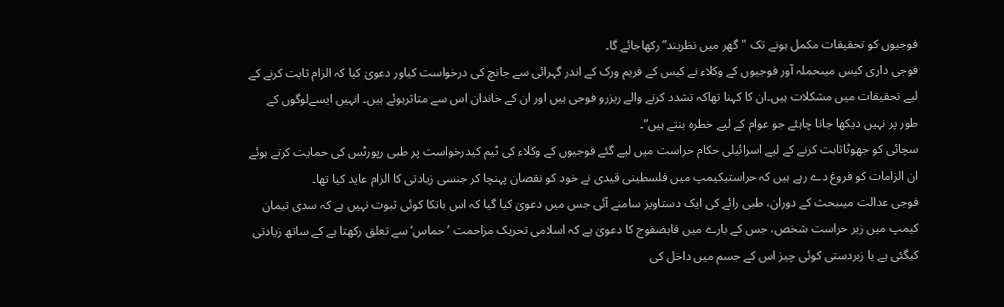فوجیوں کو تحقیقات مکمل ہونے تک "گھر میں نظربند” رکھاجائے گا۔
فوجی داری کیس میںحملہ آور فوجیوں کے وکلاء نے کیس کے فریم ورک کے اندر گہرائی سے جانچ کی درخواست کیاور دعویٰ کیا کہ الزام ثابت کرنے کے لیے تحقیقات میں مشکلات ہیں۔ان کا کہنا تھاکہ تشدد کرنے والے ریزرو فوجی ہیں اور ان کے خاندان اس سے متاثرہوئے ہیں۔ انہیں ایسےلوگوں کے طور پر نہیں دیکھا جانا چاہئے جو عوام کے لیے خطرہ بنتے ہیں”۔
سچائی کو جھوٹاثابت کرنے کے لیے اسرائیلی حکام حراست میں لیے گئے فوجیوں کے وکلاء کی ٹیم کیدرخواست پر طبی رپورٹس کی حمایت کرتے ہوئے ان الزامات کو فروغ دے رہے ہیں کہ حراستیکیمپ میں فلسطینی قیدی نے خود کو نقصان پہنچا کر جنسی زیادتی کا الزام عاید کیا تھا۔
فوجی عدالت میںبحث کے دوران، طبی رائے کی ایک دستاویز سامنے آئی جس میں دعویٰ کیا گیا کہ اس باتکا کوئی ثبوت نہیں ہے کہ سدی تیمان کیمپ میں زیر حراست شخص، جس کے بارے میں قابضفوج کا دعویٰ ہے کہ اسلامی تحریک مزاحمت ’حماس‘ سے تعلق رکھتا ہے کے ساتھ زیادتی کیگئی ہے یا زبردستی کوئی چیز اس کے جسم میں داخل کی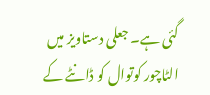گئی ہے۔ جعلی دستاویز میں الٹاچور کوتوال کو ڈانٹے کے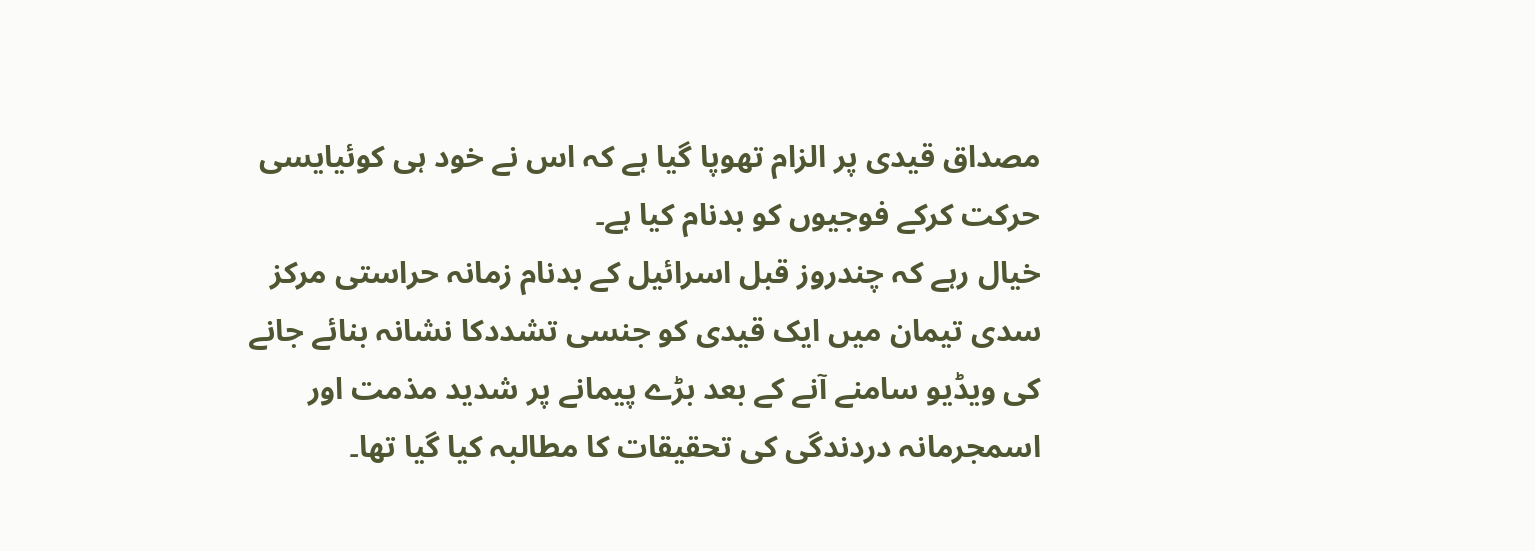مصداق قیدی پر الزام تھوپا گیا ہے کہ اس نے خود ہی کوئیایسی حرکت کرکے فوجیوں کو بدنام کیا ہے۔
خیال رہے کہ چندروز قبل اسرائیل کے بدنام زمانہ حراستی مرکز سدی تیمان میں ایک قیدی کو جنسی تشددکا نشانہ بنائے جانے کی ویڈیو سامنے آنے کے بعد بڑے پیمانے پر شدید مذمت اور اسمجرمانہ دردندگی کی تحقیقات کا مطالبہ کیا گیا تھا۔